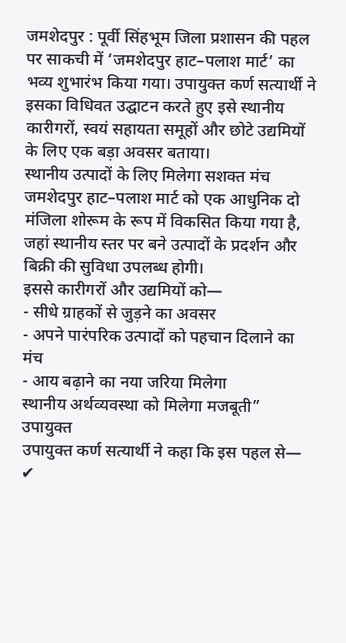जमशेदपुर : पूर्वी सिंहभूम जिला प्रशासन की पहल पर साकची में ‘जमशेदपुर हाट–पलाश मार्ट’ का भव्य शुभारंभ किया गया। उपायुक्त कर्ण सत्यार्थी ने इसका विधिवत उद्घाटन करते हुए इसे स्थानीय कारीगरों, स्वयं सहायता समूहों और छोटे उद्यमियों के लिए एक बड़ा अवसर बताया।
स्थानीय उत्पादों के लिए मिलेगा सशक्त मंच
जमशेदपुर हाट–पलाश मार्ट को एक आधुनिक दो मंजिला शोरूम के रूप में विकसित किया गया है, जहां स्थानीय स्तर पर बने उत्पादों के प्रदर्शन और बिक्री की सुविधा उपलब्ध होगी।
इससे कारीगरों और उद्यमियों को—
- सीधे ग्राहकों से जुड़ने का अवसर
- अपने पारंपरिक उत्पादों को पहचान दिलाने का मंच
- आय बढ़ाने का नया जरिया मिलेगा
स्थानीय अर्थव्यवस्था को मिलेगा मजबूती” उपायुक्त
उपायुक्त कर्ण सत्यार्थी ने कहा कि इस पहल से—
✔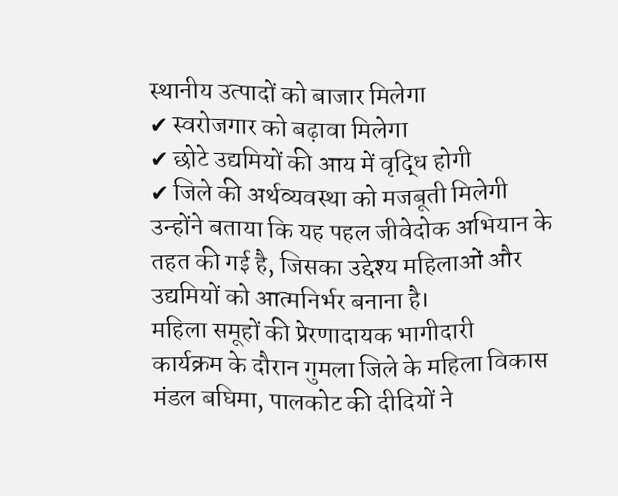स्थानीय उत्पादों को बाजार मिलेगा
✔ स्वरोजगार को बढ़ावा मिलेगा
✔ छोटे उद्यमियों की आय में वृद्धि होगी
✔ जिले की अर्थव्यवस्था को मजबूती मिलेगी
उन्होंने बताया कि यह पहल जीवेदोक अभियान के तहत की गई है, जिसका उद्देश्य महिलाओं और उद्यमियों को आत्मनिर्भर बनाना है।
महिला समूहों की प्रेरणादायक भागीदारी
कार्यक्रम के दौरान गुमला जिले के महिला विकास मंडल बघिमा, पालकोट की दीदियों ने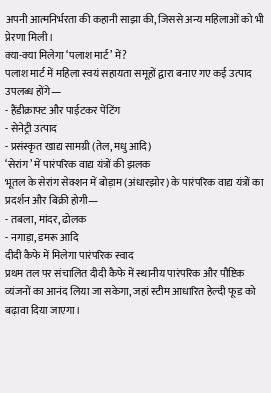अपनी आत्मनिर्भरता की कहानी साझा की, जिससे अन्य महिलाओं को भी प्रेरणा मिली।
क्या-क्या मिलेगा ‘पलाश मार्ट’ में?
पलाश मार्ट में महिला स्वयं सहायता समूहों द्वारा बनाए गए कई उत्पाद उपलब्ध होंगे—
- हैंडीक्राफ्ट और पाईटकर पेंटिंग
- सेनेट्री उत्पाद
- प्रसंस्कृत खाद्य सामग्री (तेल, मधु आदि)
‘सेरांग’ में पारंपरिक वाद्य यंत्रों की झलक
भूतल के सेरांग सेक्शन में बोड़ाम (अंधारझोर) के पारंपरिक वाद्य यंत्रों का प्रदर्शन और बिक्री होगी—
- तबला, मांदर, ढोलक
- नगाड़ा, डमरू आदि
दीदी कैफे में मिलेगा पारंपरिक स्वाद
प्रथम तल पर संचालित दीदी कैफे में स्थानीय पारंपरिक और पौष्टिक व्यंजनों का आनंद लिया जा सकेगा, जहां स्टीम आधारित हेल्दी फूड को बढ़ावा दिया जाएगा।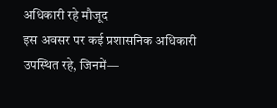अधिकारी रहे मौजूद
इस अवसर पर कई प्रशासनिक अधिकारी उपस्थित रहे, जिनमें—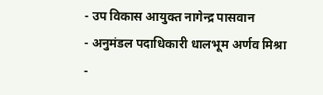- उप विकास आयुक्त नागेन्द्र पासवान
- अनुमंडल पदाधिकारी धालभूम अर्णव मिश्रा
-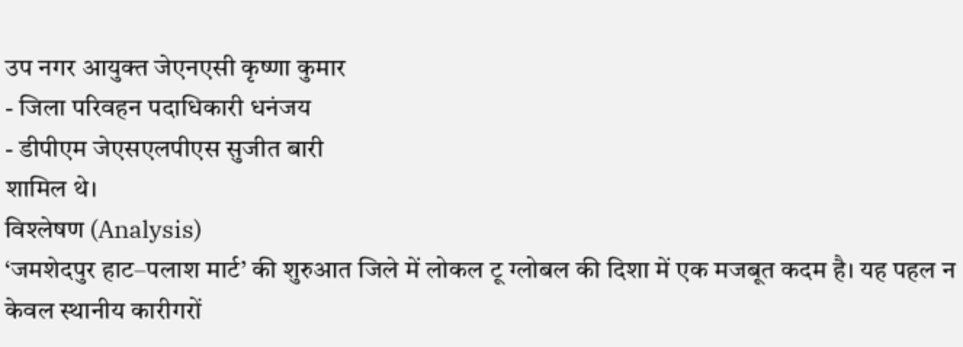उप नगर आयुक्त जेएनएसी कृष्णा कुमार
- जिला परिवहन पदाधिकारी धनंजय
- डीपीएम जेएसएलपीएस सुजीत बारी
शामिल थे।
विश्लेषण (Analysis)
‘जमशेदपुर हाट–पलाश मार्ट’ की शुरुआत जिले में लोकल टू ग्लोबल की दिशा में एक मजबूत कदम है। यह पहल न केवल स्थानीय कारीगरों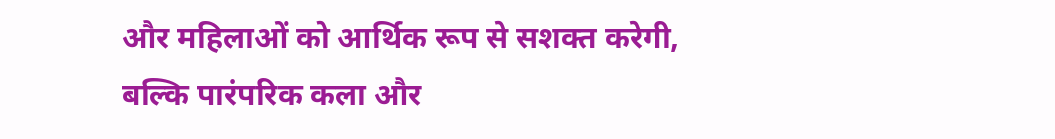और महिलाओं को आर्थिक रूप से सशक्त करेगी, बल्कि पारंपरिक कला और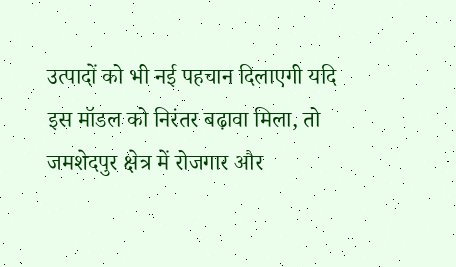उत्पादों को भी नई पहचान दिलाएगी यदि इस मॉडल को निरंतर बढ़ावा मिला, तो जमशेदपुर क्षेत्र में रोजगार और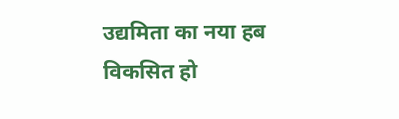उद्यमिता का नया हब विकसित हो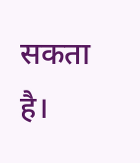सकता है।